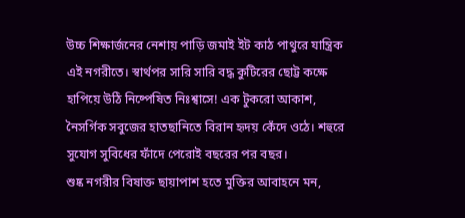উচ্চ শিক্ষার্জনের নেশায় পাড়ি জমাই ইট কাঠ পাথুরে যান্ত্রিক এই নগরীতে। স্বার্থপর সারি সারি বদ্ধ কুটিরের ছোট্ট কক্ষে হাপিয়ে উঠি নিষ্পেষিত নিঃশ্বাসে! এক টুকরো আকাশ, নৈসর্গিক সবুজের হাতছানিতে বিরান হৃদয় কেঁদে ওঠে। শহুরে সুযোগ সুবিধের ফাঁদে পেরোই বছরের পর বছর।
শুষ্ক নগরীর বিষাক্ত ছায়াপাশ হতে মুক্তির আবাহনে মন,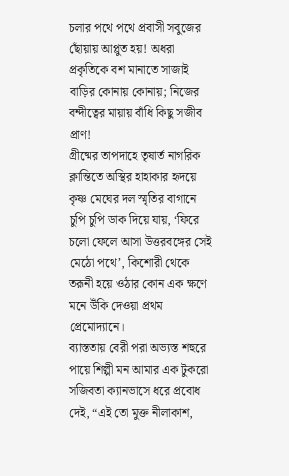চলার পথে পথে প্রবাসী সবুজের ছোঁয়ায় আপ্লুত হয়! অধরা প্রকৃতিকে বশ মানাতে সাজাই বাড়ির কোনায় কোনায়; নিজের বন্দীত্বের মায়ায় বাঁধি কিছু সজীব প্রাণ!
গ্রীষ্মের তাপদাহে তৃষার্ত নাগরিক ক্লান্তিতে অস্থির হাহাকার হৃদয়ে কৃষ্ণ মেঘের দল স্মৃতির বাগানে চুপি চুপি ডাক দিয়ে যায়, ‘ফিরে চলো ফেলে আসা উত্তরবঙ্গের সেই মেঠো পথে’, কিশোরী থেকে তরূনী হয়ে ওঠার কোন এক ক্ষণে মনে উঁকি দেওয়া প্রথম প্রেমোদ্যানে।
ব্যাস্ততায় বেরী পরা অভ্যস্ত শহুরে পায়ে শিল্পী মন আমার এক টুকরো সজিবতা ক্যানভাসে ধরে প্রবোধ দেই, “এই তো মুক্ত নীলাকাশ,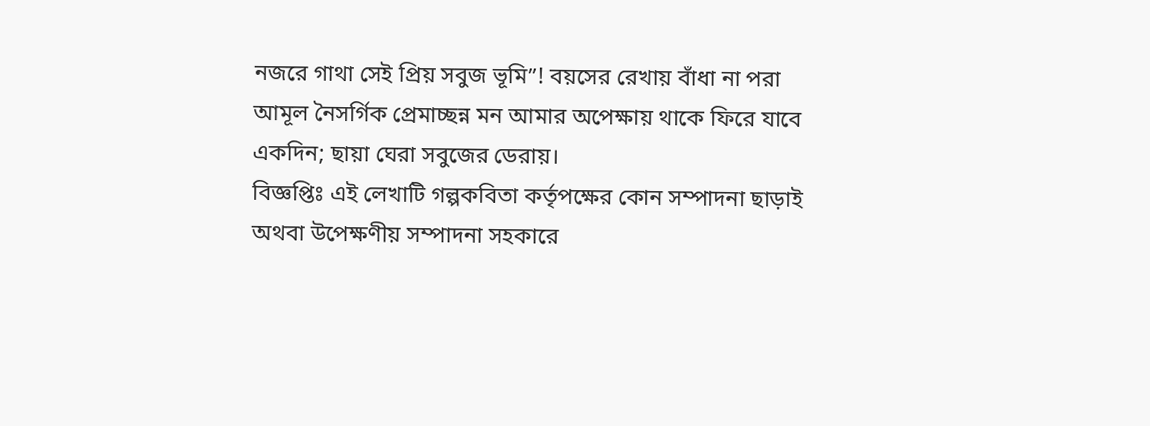নজরে গাথা সেই প্রিয় সবুজ ভূমি”! বয়সের রেখায় বাঁধা না পরা আমূল নৈসর্গিক প্রেমাচ্ছন্ন মন আমার অপেক্ষায় থাকে ফিরে যাবে একদিন; ছায়া ঘেরা সবুজের ডেরায়।
বিজ্ঞপ্তিঃ এই লেখাটি গল্পকবিতা কর্তৃপক্ষের কোন সম্পাদনা ছাড়াই অথবা উপেক্ষণীয় সম্পাদনা সহকারে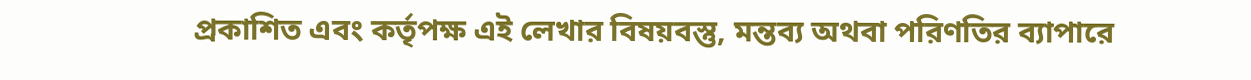প্রকাশিত এবং কর্তৃপক্ষ এই লেখার বিষয়বস্তু, মন্তব্য অথবা পরিণতির ব্যাপারে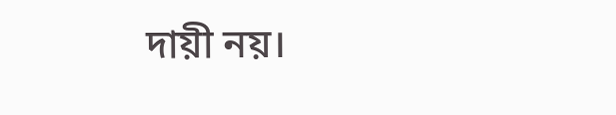দায়ী নয়।